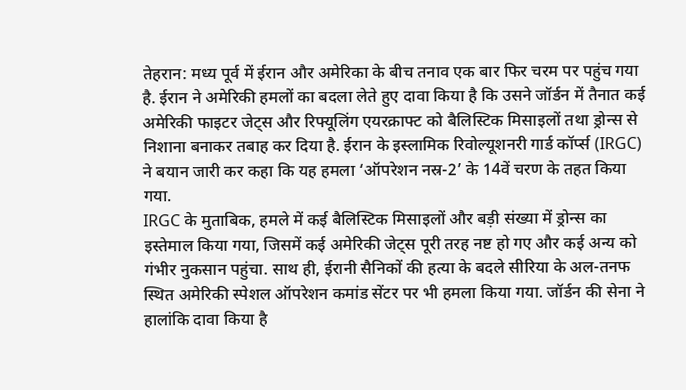तेहरान: मध्य पूर्व में ईरान और अमेरिका के बीच तनाव एक बार फिर चरम पर पहुंच गया है. ईरान ने अमेरिकी हमलों का बदला लेते हुए दावा किया है कि उसने जॉर्डन में तैनात कई अमेरिकी फाइटर जेट्स और रिफ्यूलिंग एयरक्राफ्ट को बैलिस्टिक मिसाइलों तथा ड्रोन्स से निशाना बनाकर तबाह कर दिया है. ईरान के इस्लामिक रिवोल्यूशनरी गार्ड कॉर्प्स (IRGC) ने बयान जारी कर कहा कि यह हमला ‘ऑपरेशन नस्र-2’ के 14वें चरण के तहत किया गया.
IRGC के मुताबिक, हमले में कई बैलिस्टिक मिसाइलों और बड़ी संख्या में ड्रोन्स का इस्तेमाल किया गया, जिसमें कई अमेरिकी जेट्स पूरी तरह नष्ट हो गए और कई अन्य को गंभीर नुकसान पहुंचा. साथ ही, ईरानी सैनिकों की हत्या के बदले सीरिया के अल-तनफ स्थित अमेरिकी स्पेशल ऑपरेशन कमांड सेंटर पर भी हमला किया गया. जॉर्डन की सेना ने हालांकि दावा किया है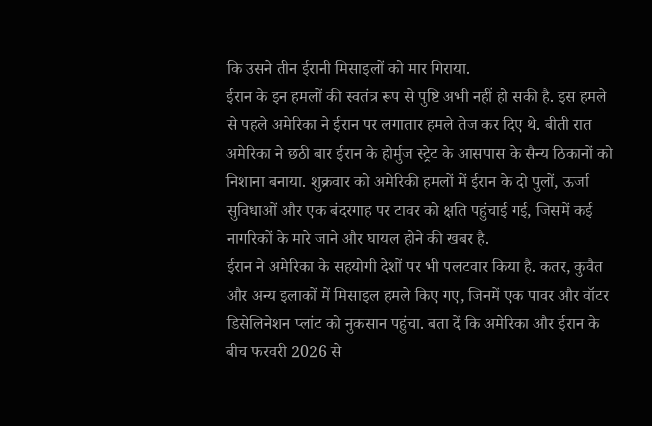कि उसने तीन ईरानी मिसाइलों को मार गिराया.
ईरान के इन हमलों की स्वतंत्र रूप से पुष्टि अभी नहीं हो सकी है. इस हमले से पहले अमेरिका ने ईरान पर लगातार हमले तेज कर दिए थे. बीती रात अमेरिका ने छठी बार ईरान के होर्मुज स्ट्रेट के आसपास के सैन्य ठिकानों को निशाना बनाया. शुक्रवार को अमेरिकी हमलों में ईरान के दो पुलों, ऊर्जा सुविधाओं और एक बंदरगाह पर टावर को क्षति पहुंचाई गई, जिसमें कई नागरिकों के मारे जाने और घायल होने की खबर है.
ईरान ने अमेरिका के सहयोगी देशों पर भी पलटवार किया है. कतर, कुवैत और अन्य इलाकों में मिसाइल हमले किए गए, जिनमें एक पावर और वॉटर डिसेलिनेशन प्लांट को नुकसान पहुंचा. बता दें कि अमेरिका और ईरान के बीच फरवरी 2026 से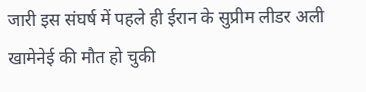जारी इस संघर्ष में पहले ही ईरान के सुप्रीम लीडर अली खामेनेई की मौत हो चुकी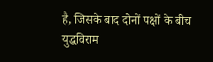है, जिसके बाद दोनों पक्षों के बीच युद्धविराम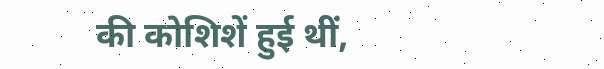की कोशिशें हुई थीं,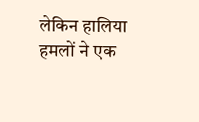लेकिन हालिया हमलों ने एक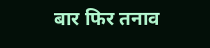बार फिर तनाव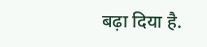बढ़ा दिया है.